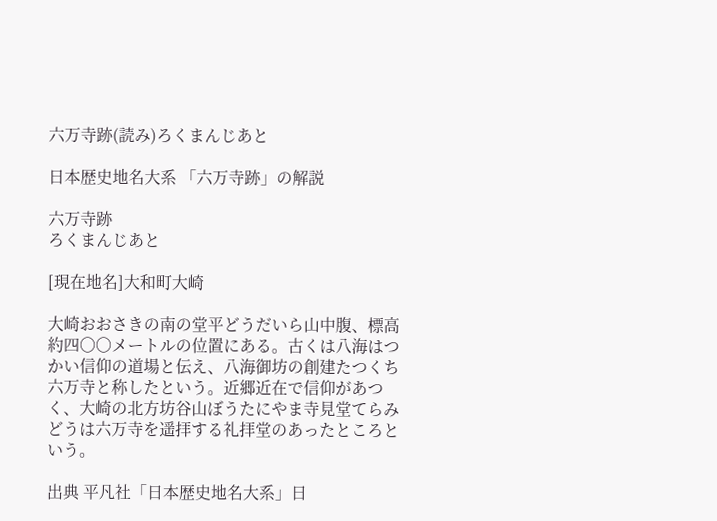六万寺跡(読み)ろくまんじあと

日本歴史地名大系 「六万寺跡」の解説

六万寺跡
ろくまんじあと

[現在地名]大和町大崎

大崎おおさきの南の堂平どうだいら山中腹、標高約四〇〇メートルの位置にある。古くは八海はつかい信仰の道場と伝え、八海御坊の創建たつくち六万寺と称したという。近郷近在で信仰があつく、大崎の北方坊谷山ぼうたにやま寺見堂てらみどうは六万寺を遥拝する礼拝堂のあったところという。

出典 平凡社「日本歴史地名大系」日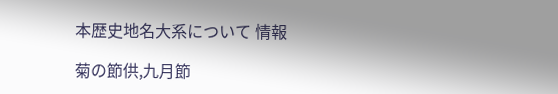本歴史地名大系について 情報

菊の節供,九月節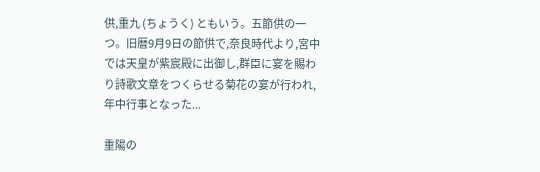供,重九 (ちょうく) ともいう。五節供の一つ。旧暦9月9日の節供で,奈良時代より,宮中では天皇が紫宸殿に出御し,群臣に宴を賜わり詩歌文章をつくらせる菊花の宴が行われ,年中行事となった...

重陽の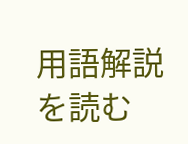用語解説を読む